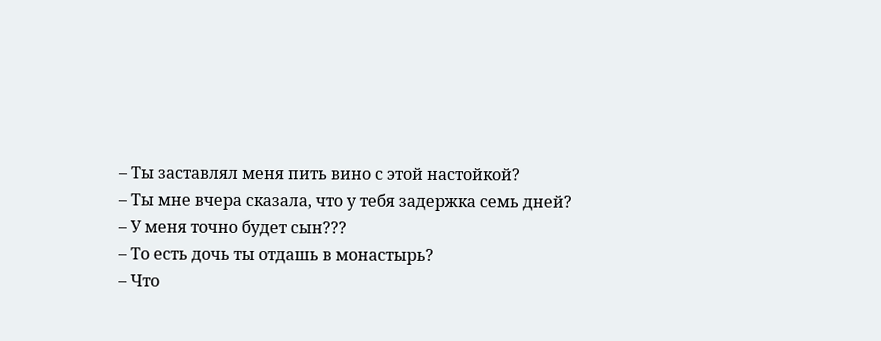– Ты заставлял меня пить вино с этой настойкой?
– Ты мне вчера сказала, что у тебя задержка семь дней?
– У меня точно будет сын???
– То есть дочь ты отдашь в монастырь?
– Что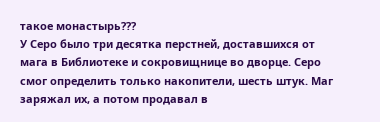такое монастырь???
У Серо было три десятка перстней, доставшихся от мага в Библиотеке и сокровищнице во дворце. Серо смог определить только накопители, шесть штук. Маг заряжал их, а потом продавал в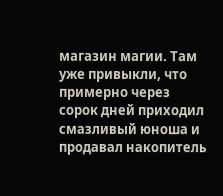магазин магии. Там уже привыкли, что примерно через сорок дней приходил смазливый юноша и продавал накопитель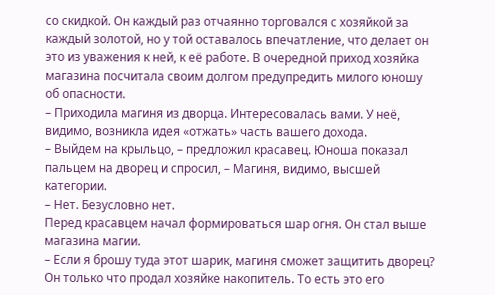со скидкой. Он каждый раз отчаянно торговался с хозяйкой за каждый золотой, но у той оставалось впечатление, что делает он это из уважения к ней, к её работе. В очередной приход хозяйка магазина посчитала своим долгом предупредить милого юношу об опасности.
– Приходила магиня из дворца. Интересовалась вами. У неё, видимо, возникла идея «отжать» часть вашего дохода.
– Выйдем на крыльцо, – предложил красавец. Юноша показал пальцем на дворец и спросил, – Магиня, видимо, высшей категории.
– Нет. Безусловно нет.
Перед красавцем начал формироваться шар огня. Он стал выше магазина магии.
– Если я брошу туда этот шарик, магиня сможет защитить дворец?
Он только что продал хозяйке накопитель. То есть это его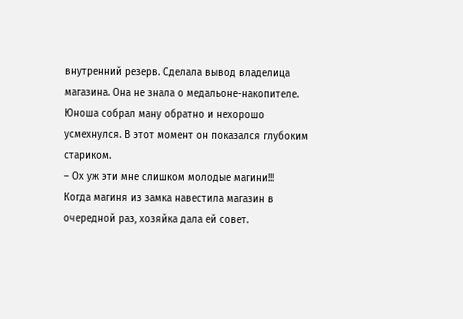внутренний резерв. Сделала вывод владелица магазина. Она не знала о медальоне-накопителе.
Юноша собрал ману обратно и нехорошо усмехнулся. В этот момент он показался глубоким стариком.
– Ох уж эти мне слишком молодые магини!!!
Когда магиня из замка навестила магазин в очередной раз, хозяйка дала ей совет.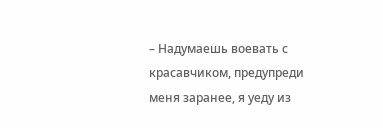– Надумаешь воевать с красавчиком, предупреди меня заранее, я уеду из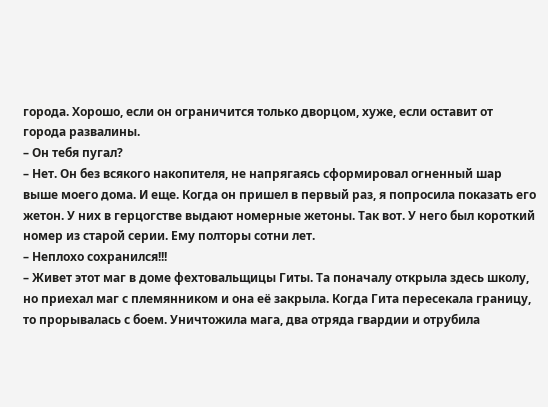города. Хорошо, если он ограничится только дворцом, хуже, если оставит от города развалины.
– Он тебя пугал?
– Нет. Он без всякого накопителя, не напрягаясь сформировал огненный шар выше моего дома. И еще. Когда он пришел в первый раз, я попросила показать его жетон. У них в герцогстве выдают номерные жетоны. Так вот. У него был короткий номер из старой серии. Ему полторы сотни лет.
– Неплохо сохранился!!!
– Живет этот маг в доме фехтовальщицы Гиты. Та поначалу открыла здесь школу, но приехал маг с племянником и она её закрыла. Когда Гита пересекала границу, то прорывалась с боем. Уничтожила мага, два отряда гвардии и отрубила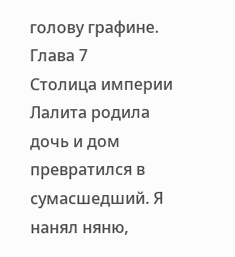голову графине.
Глава 7
Столица империи
Лалита родила дочь и дом превратился в сумасшедший. Я нанял няню,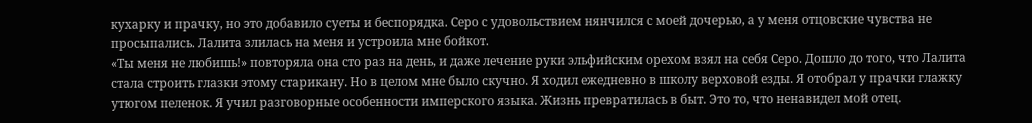кухарку и прачку, но это добавило суеты и беспорядка. Серо с удовольствием нянчился с моей дочерью, а у меня отцовские чувства не просыпались. Лалита злилась на меня и устроила мне бойкот.
«Ты меня не любишь!» повторяла она сто раз на день, и даже лечение руки эльфийским орехом взял на себя Серо. Дошло до того, что Лалита стала строить глазки этому старикану. Но в целом мне было скучно. Я ходил ежедневно в школу верховой езды. Я отобрал у прачки глажку утюгом пеленок. Я учил разговорные особенности имперского языка. Жизнь превратилась в быт. Это то, что ненавидел мой отец.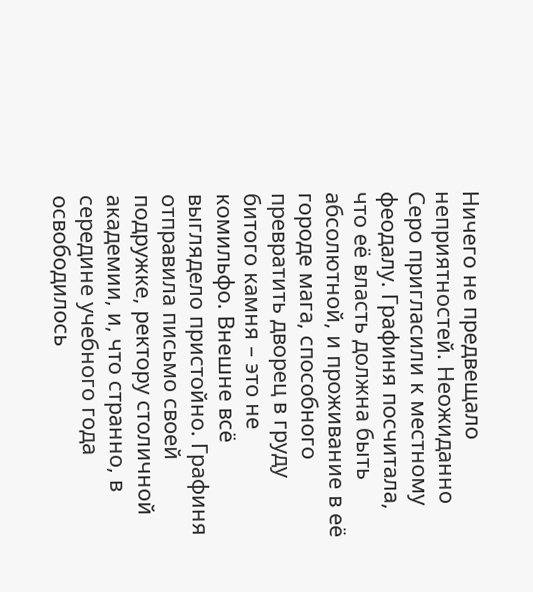Ничего не предвещало неприятностей. Неожиданно Серо пригласили к местному феодалу. Графиня посчитала, что её власть должна быть абсолютной, и проживание в её городе мага, способного превратить дворец в груду битого камня – это не комильфо. Внешне всё выглядело пристойно. Графиня отправила письмо своей подружке, ректору столичной академии, и, что странно, в середине учебного года освободилось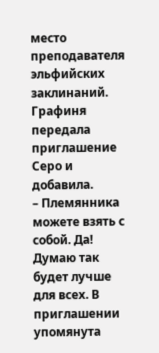место преподавателя эльфийских заклинаний. Графиня передала приглашение Серо и добавила.
– Племянника можете взять с собой. Да! Думаю так будет лучше для всех. В приглашении упомянута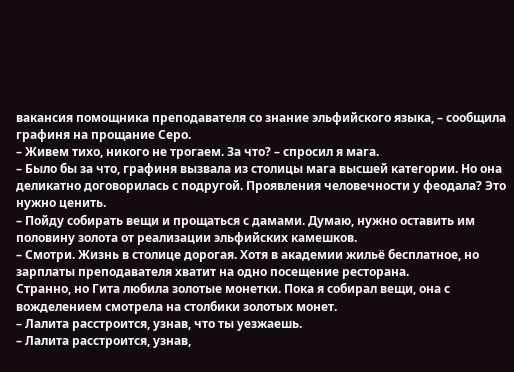вакансия помощника преподавателя со знание эльфийского языка, – сообщила графиня на прощание Серо.
– Живем тихо, никого не трогаем. За что? – спросил я мага.
– Было бы за что, графиня вызвала из столицы мага высшей категории. Но она деликатно договорилась с подругой. Проявления человечности у феодала? Это нужно ценить.
– Пойду собирать вещи и прощаться с дамами. Думаю, нужно оставить им половину золота от реализации эльфийских камешков.
– Смотри. Жизнь в столице дорогая. Хотя в академии жильё бесплатное, но зарплаты преподавателя хватит на одно посещение ресторана.
Странно, но Гита любила золотые монетки. Пока я собирал вещи, она с вожделением смотрела на столбики золотых монет.
– Лалита расстроится, узнав, что ты уезжаешь.
– Лалита расстроится, узнав,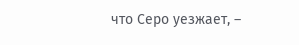что Серо уезжает, –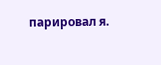парировал я.